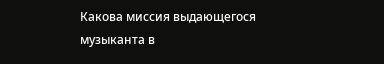Какова миссия выдающегося музыканта в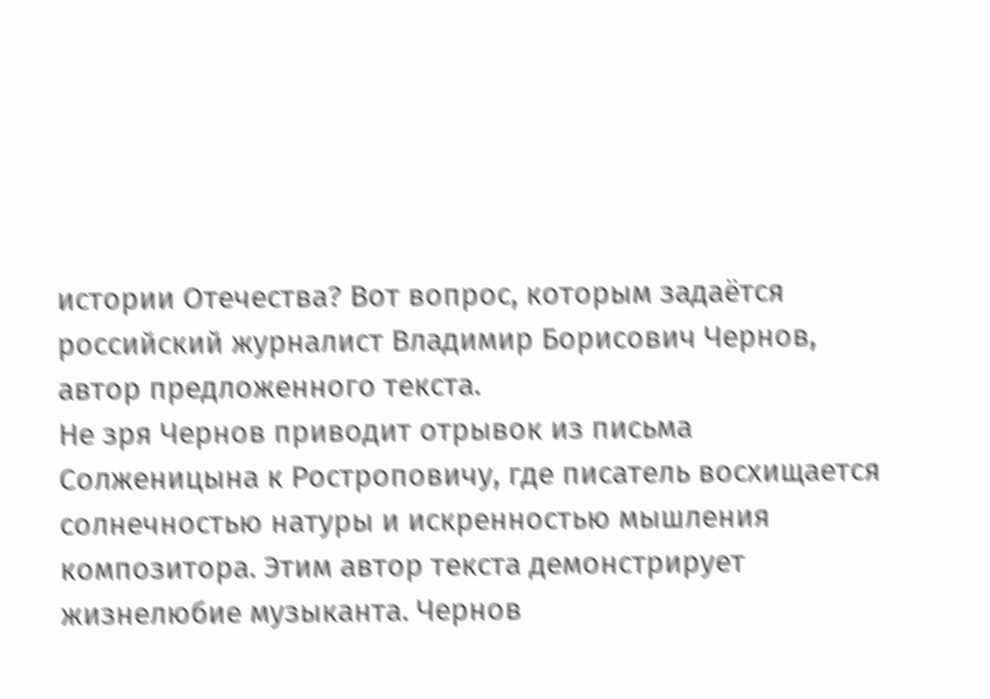истории Отечества? Вот вопрос, которым задаётся российский журналист Владимир Борисович Чернов, автор предложенного текста.
Не зря Чернов приводит отрывок из письма Солженицына к Ростроповичу, где писатель восхищается солнечностью натуры и искренностью мышления композитора. Этим автор текста демонстрирует жизнелюбие музыканта. Чернов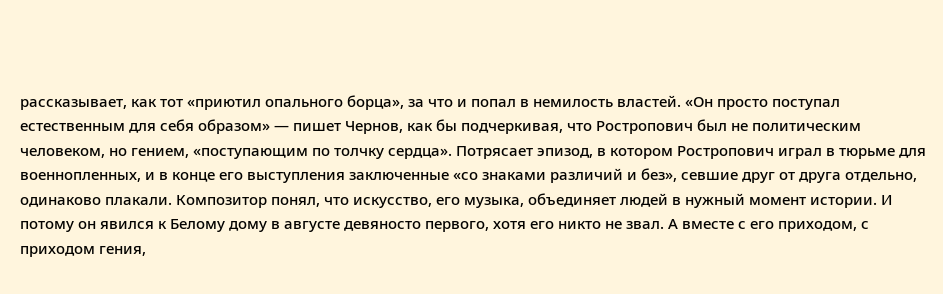рассказывает, как тот «приютил опального борца», за что и попал в немилость властей. «Он просто поступал естественным для себя образом» — пишет Чернов, как бы подчеркивая, что Ростропович был не политическим человеком, но гением, «поступающим по толчку сердца». Потрясает эпизод, в котором Ростропович играл в тюрьме для военнопленных, и в конце его выступления заключенные «со знаками различий и без», севшие друг от друга отдельно, одинаково плакали. Композитор понял, что искусство, его музыка, объединяет людей в нужный момент истории. И потому он явился к Белому дому в августе девяносто первого, хотя его никто не звал. А вместе с его приходом, с приходом гения,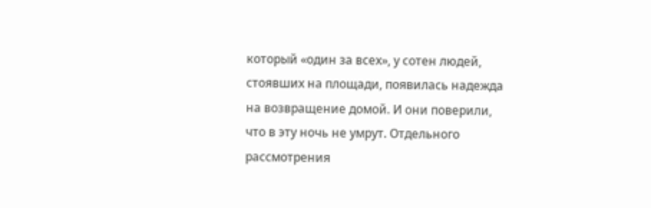который «один за всех», у сотен людей, стоявших на площади, появилась надежда на возвращение домой. И они поверили, что в эту ночь не умрут. Отдельного рассмотрения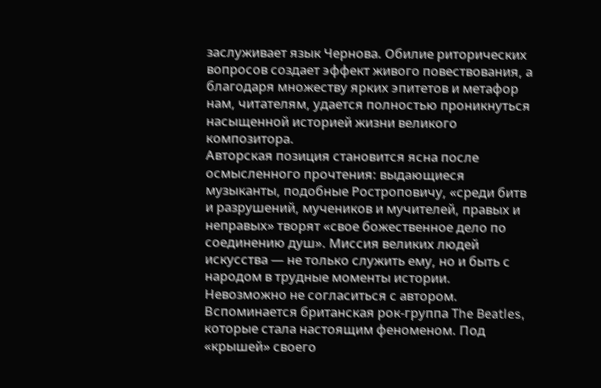заслуживает язык Чернова. Обилие риторических вопросов создает эффект живого повествования, а благодаря множеству ярких эпитетов и метафор нам, читателям, удается полностью проникнуться насыщенной историей жизни великого композитора.
Авторская позиция становится ясна после осмысленного прочтения: выдающиеся музыканты, подобные Ростроповичу, «среди битв и разрушений, мучеников и мучителей, правых и неправых» творят «свое божественное дело по соединению душ». Миссия великих людей искусства — не только служить ему, но и быть с народом в трудные моменты истории.
Невозможно не согласиться с автором. Вспоминается британская рок-группа The Beatles, которые стала настоящим феноменом. Под «крышей» своего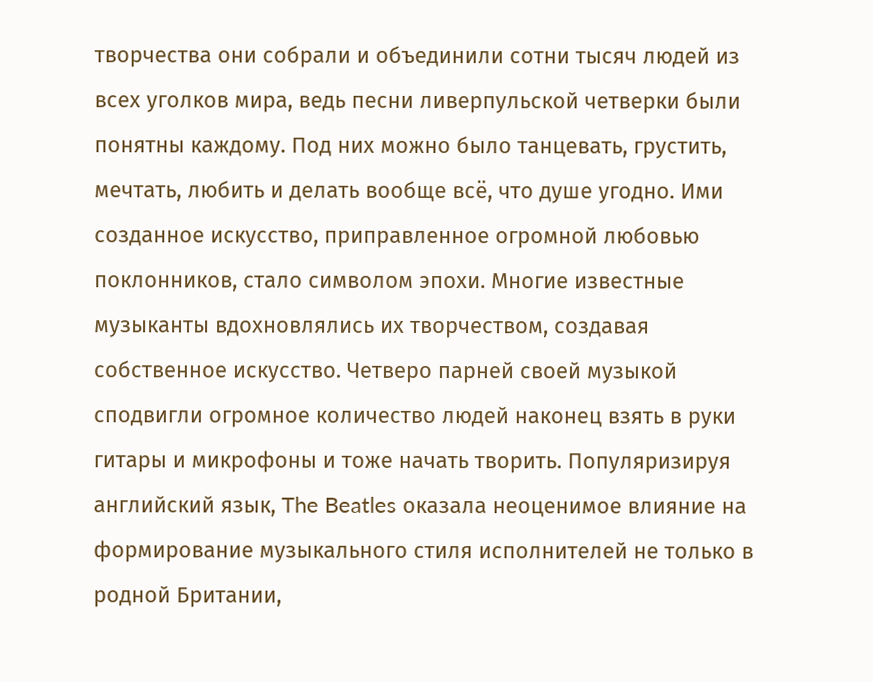творчества они собрали и объединили сотни тысяч людей из всех уголков мира, ведь песни ливерпульской четверки были понятны каждому. Под них можно было танцевать, грустить, мечтать, любить и делать вообще всё, что душе угодно. Ими созданное искусство, приправленное огромной любовью поклонников, стало символом эпохи. Многие известные музыканты вдохновлялись их творчеством, создавая собственное искусство. Четверо парней своей музыкой сподвигли огромное количество людей наконец взять в руки гитары и микрофоны и тоже начать творить. Популяризируя английский язык, The Beatles оказала неоценимое влияние на формирование музыкального стиля исполнителей не только в родной Британии,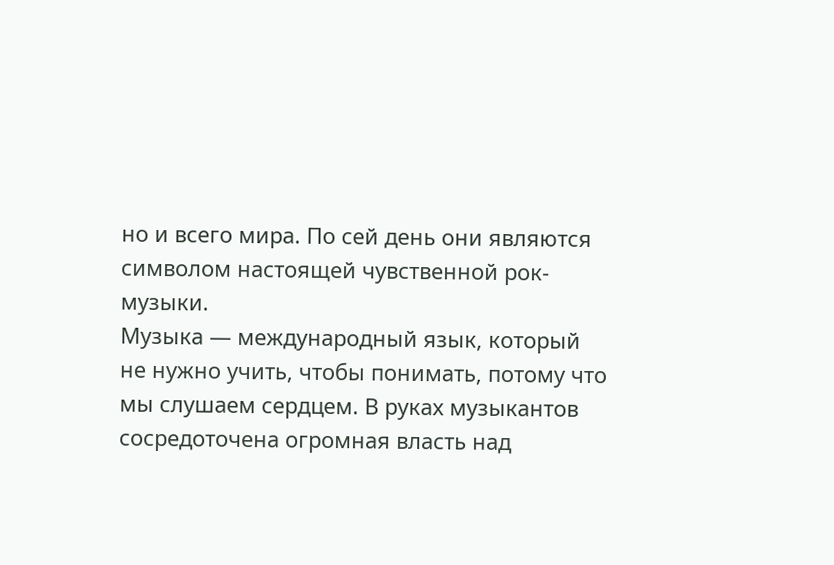но и всего мира. По сей день они являются символом настоящей чувственной рок-музыки.
Музыка — международный язык, который не нужно учить, чтобы понимать, потому что мы слушаем сердцем. В руках музыкантов сосредоточена огромная власть над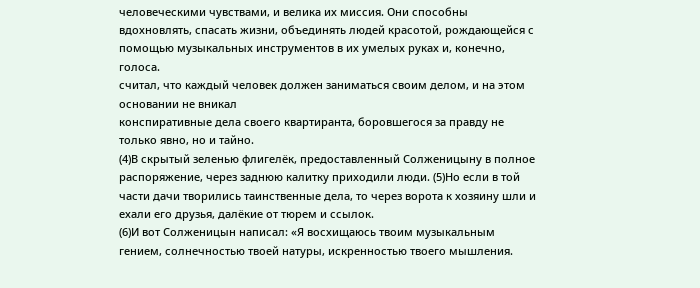человеческими чувствами, и велика их миссия. Они способны вдохновлять, спасать жизни, объединять людей красотой, рождающейся с помощью музыкальных инструментов в их умелых руках и, конечно, голоса.
считал, что каждый человек должен заниматься своим делом, и на этом основании не вникал
конспиративные дела своего квартиранта, боровшегося за правду не только явно, но и тайно.
(4)В скрытый зеленью флигелёк, предоставленный Солженицыну в полное распоряжение, через заднюю калитку приходили люди. (5)Но если в той части дачи творились таинственные дела, то через ворота к хозяину шли и ехали его друзья, далёкие от тюрем и ссылок.
(6)И вот Солженицын написал: «Я восхищаюсь твоим музыкальным гением, солнечностью твоей натуры, искренностью твоего мышления.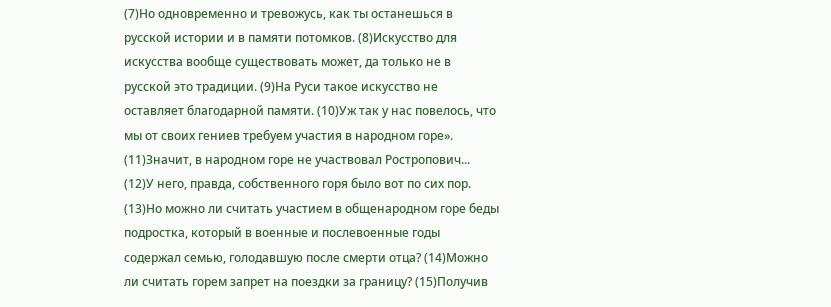(7)Но одновременно и тревожусь, как ты останешься в русской истории и в памяти потомков. (8)Искусство для искусства вообще существовать может, да только не в русской это традиции. (9)На Руси такое искусство не оставляет благодарной памяти. (10)Уж так у нас повелось, что мы от своих гениев требуем участия в народном горе».
(11)Значит, в народном горе не участвовал Ростропович... (12)У него, правда, собственного горя было вот по сих пор. (13)Но можно ли считать участием в общенародном горе беды подростка, который в военные и послевоенные годы содержал семью, голодавшую после смерти отца? (14)Можно ли считать горем запрет на поездки за границу? (15)Получив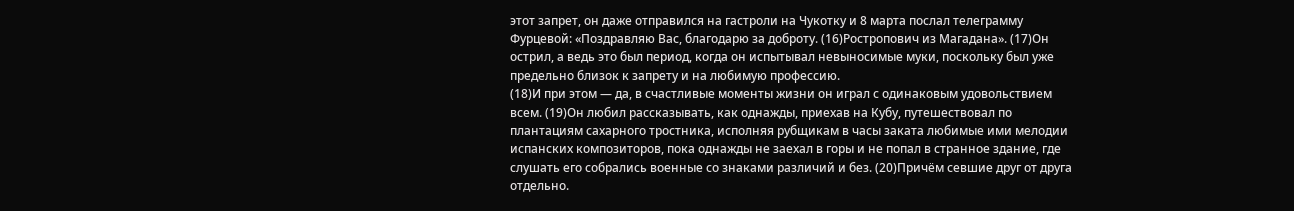этот запрет, он даже отправился на гастроли на Чукотку и 8 марта послал телеграмму Фурцевой: «Поздравляю Вас, благодарю за доброту. (16)Ростропович из Магадана». (17)Он острил, а ведь это был период, когда он испытывал невыносимые муки, поскольку был уже предельно близок к запрету и на любимую профессию.
(18)И при этом — да, в счастливые моменты жизни он играл с одинаковым удовольствием всем. (19)Он любил рассказывать, как однажды, приехав на Кубу, путешествовал по плантациям сахарного тростника, исполняя рубщикам в часы заката любимые ими мелодии испанских композиторов, пока однажды не заехал в горы и не попал в странное здание, где слушать его собрались военные со знаками различий и без. (20)Причём севшие друг от друга отдельно.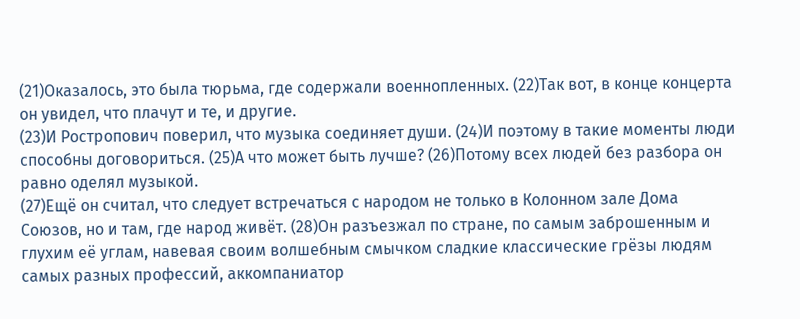(21)Оказалось, это была тюрьма, где содержали военнопленных. (22)Так вот, в конце концерта он увидел, что плачут и те, и другие.
(23)И Ростропович поверил, что музыка соединяет души. (24)И поэтому в такие моменты люди способны договориться. (25)А что может быть лучше? (26)Потому всех людей без разбора он равно оделял музыкой.
(27)Ещё он считал, что следует встречаться с народом не только в Колонном зале Дома Союзов, но и там, где народ живёт. (28)Он разъезжал по стране, по самым заброшенным и глухим её углам, навевая своим волшебным смычком сладкие классические грёзы людям самых разных профессий, аккомпаниатор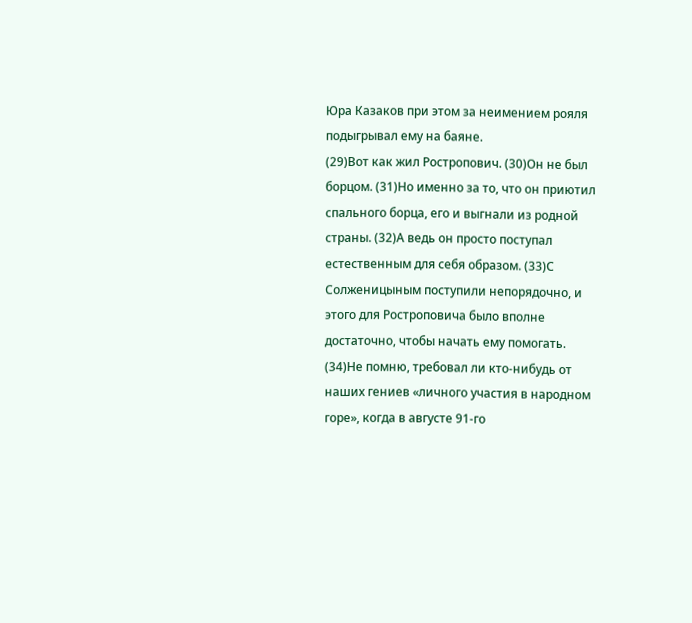Юра Казаков при этом за неимением рояля подыгрывал ему на баяне.
(29)Вот как жил Ростропович. (30)Он не был борцом. (31)Но именно за то, что он приютил спального борца, его и выгнали из родной страны. (32)А ведь он просто поступал естественным для себя образом. (33)С Солженицыным поступили непорядочно, и этого для Ростроповича было вполне достаточно, чтобы начать ему помогать.
(34)Не помню, требовал ли кто-нибудь от наших гениев «личного участия в народном горе», когда в августе 91-го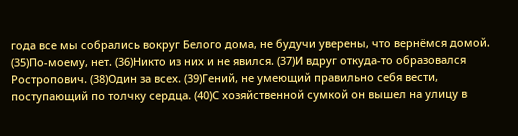года все мы собрались вокруг Белого дома, не будучи уверены, что вернёмся домой. (35)По-моему, нет. (36)Никто из них и не явился. (37)И вдруг откуда-то образовался Ростропович. (38)Один за всех. (39)Гений, не умеющий правильно себя вести, поступающий по толчку сердца. (40)С хозяйственной сумкой он вышел на улицу в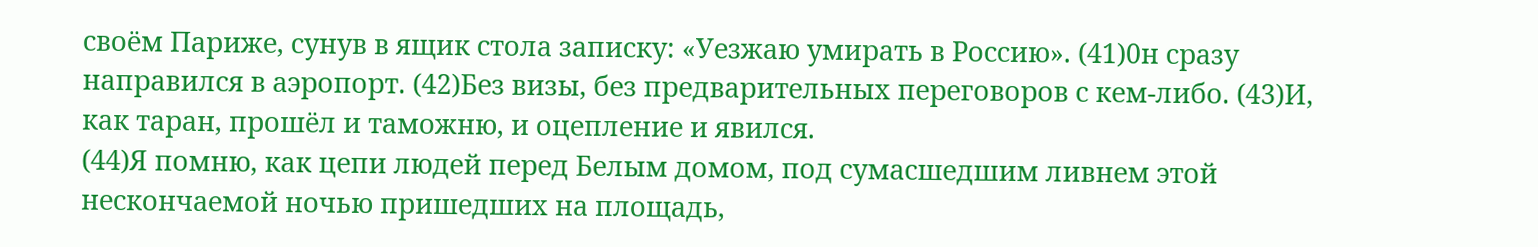своём Париже, сунув в ящик стола записку: «Уезжаю умирать в Россию». (41)0н сразу направился в аэропорт. (42)Без визы, без предварительных переговоров с кем-либо. (43)И, как таран, прошёл и таможню, и оцепление и явился.
(44)Я помню, как цепи людей перед Белым домом, под сумасшедшим ливнем этой нескончаемой ночью пришедших на площадь,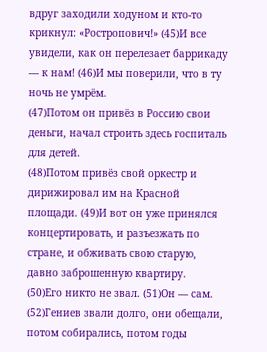вдруг заходили ходуном и кто-то крикнул: «Ростропович!» (45)И все увидели, как он перелезает баррикаду — к нам! (46)И мы поверили, что в ту ночь не умрём.
(47)Потом он привёз в Россию свои деньги, начал строить здесь госпиталь для детей.
(48)Потом привёз свой оркестр и дирижировал им на Красной площади. (49)И вот он уже принялся концертировать, и разъезжать по стране, и обживать свою старую, давно заброшенную квартиру.
(50)Его никто не звал. (51)Он — сам. (52)Гениев звали долго, они обещали, потом собирались, потом годы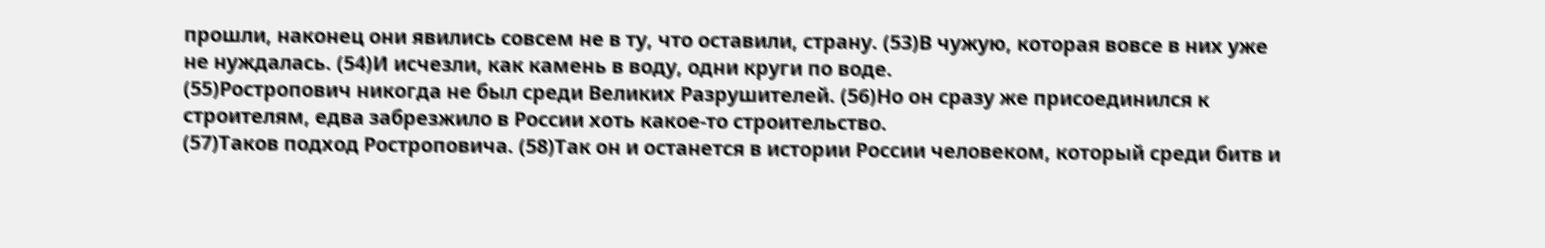прошли, наконец они явились совсем не в ту, что оставили, страну. (53)В чужую, которая вовсе в них уже не нуждалась. (54)И исчезли, как камень в воду, одни круги по воде.
(55)Ростропович никогда не был среди Великих Разрушителей. (56)Но он сразу же присоединился к строителям, едва забрезжило в России хоть какое-то строительство.
(57)Таков подход Ростроповича. (58)Так он и останется в истории России человеком, который среди битв и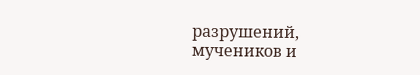разрушений, мучеников и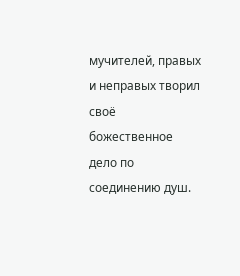мучителей, правых и неправых творил своё божественное дело по соединению душ.